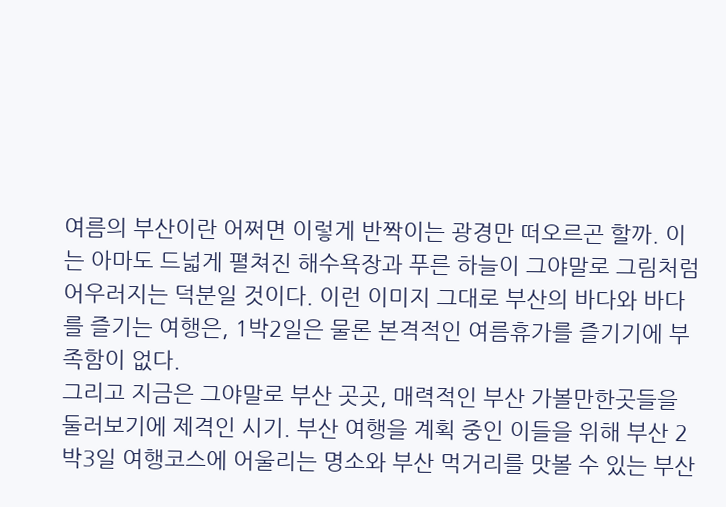여름의 부산이란 어쩌면 이렇게 반짝이는 광경만 떠오르곤 할까. 이는 아마도 드넓게 펼쳐진 해수욕장과 푸른 하늘이 그야말로 그림처럼 어우러지는 덕분일 것이다. 이런 이미지 그대로 부산의 바다와 바다를 즐기는 여행은, 1박2일은 물론 본격적인 여름휴가를 즐기기에 부족함이 없다.
그리고 지금은 그야말로 부산 곳곳, 매력적인 부산 가볼만한곳들을 둘러보기에 제격인 시기. 부산 여행을 계획 중인 이들을 위해 부산 2박3일 여행코스에 어울리는 명소와 부산 먹거리를 맛볼 수 있는 부산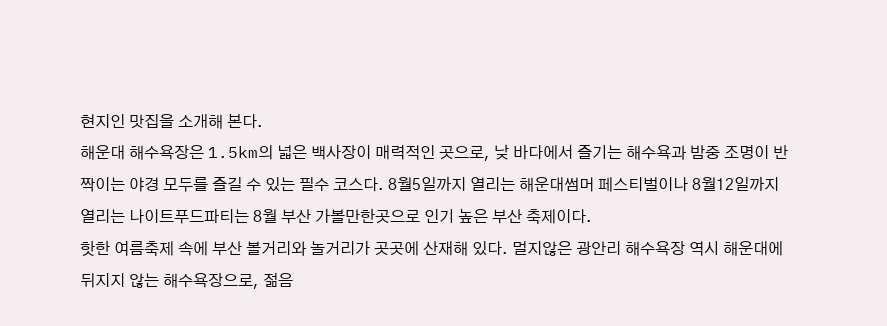현지인 맛집을 소개해 본다.
해운대 해수욕장은 1.5km의 넓은 백사장이 매력적인 곳으로, 낮 바다에서 즐기는 해수욕과 밤중 조명이 반짝이는 야경 모두를 즐길 수 있는 필수 코스다. 8월5일까지 열리는 해운대썸머 페스티벌이나 8월12일까지 열리는 나이트푸드파티는 8월 부산 가볼만한곳으로 인기 높은 부산 축제이다.
핫한 여름축제 속에 부산 볼거리와 놀거리가 곳곳에 산재해 있다. 멀지않은 광안리 해수욕장 역시 해운대에 뒤지지 않는 해수욕장으로, 젊음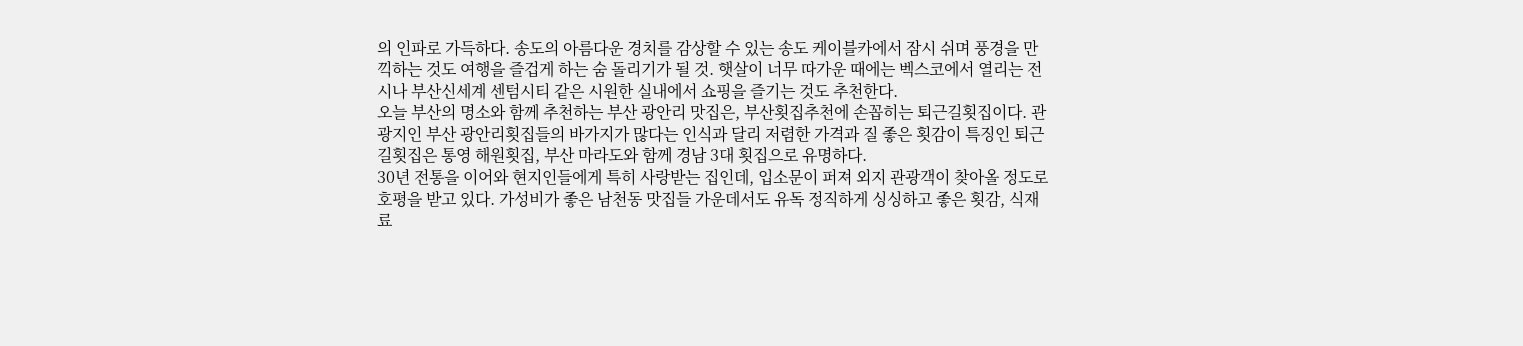의 인파로 가득하다. 송도의 아름다운 경치를 감상할 수 있는 송도 케이블카에서 잠시 쉬며 풍경을 만끽하는 것도 여행을 즐겁게 하는 숨 돌리기가 될 것. 햇살이 너무 따가운 때에는 벡스코에서 열리는 전시나 부산신세계 센텀시티 같은 시원한 실내에서 쇼핑을 즐기는 것도 추천한다.
오늘 부산의 명소와 함께 추천하는 부산 광안리 맛집은, 부산횟집추천에 손꼽히는 퇴근길횟집이다. 관광지인 부산 광안리횟집들의 바가지가 많다는 인식과 달리 저렴한 가격과 질 좋은 횟감이 특징인 퇴근길횟집은 통영 해원횟집, 부산 마라도와 함께 경남 3대 횟집으로 유명하다.
30년 전통을 이어와 현지인들에게 특히 사랑받는 집인데, 입소문이 퍼져 외지 관광객이 찾아올 정도로 호평을 받고 있다. 가성비가 좋은 남천동 맛집들 가운데서도 유독 정직하게 싱싱하고 좋은 횟감, 식재료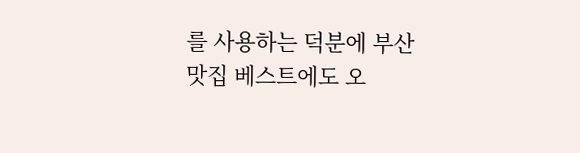를 사용하는 덕분에 부산 맛집 베스트에도 오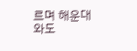르며 해운대와도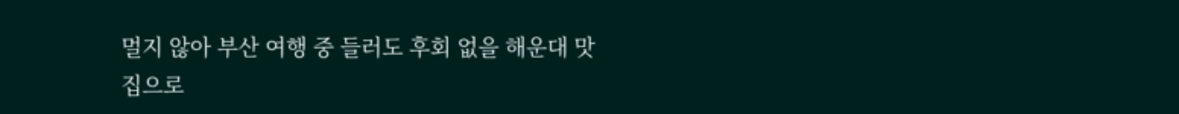멀지 않아 부산 여행 중 들러도 후회 없을 해운대 맛집으로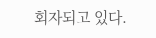회자되고 있다.